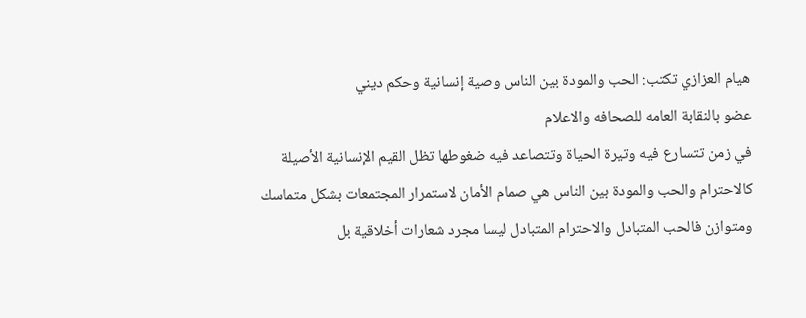هيام العزازي تكتب: الحب والمودة بين الناس وصية إنسانية وحكم ديني
عضو بالنقابة العامه للصحافه والاعلام
في زمن تتسارع فيه وتيرة الحياة وتتصاعد فيه ضغوطها تظل القيم الإنسانية الأصيلة كالاحترام والحب والمودة بين الناس هي صمام الأمان لاستمرار المجتمعات بشكل متماسك ومتوازن فالحب المتبادل والاحترام المتبادل ليسا مجرد شعارات أخلاقية بل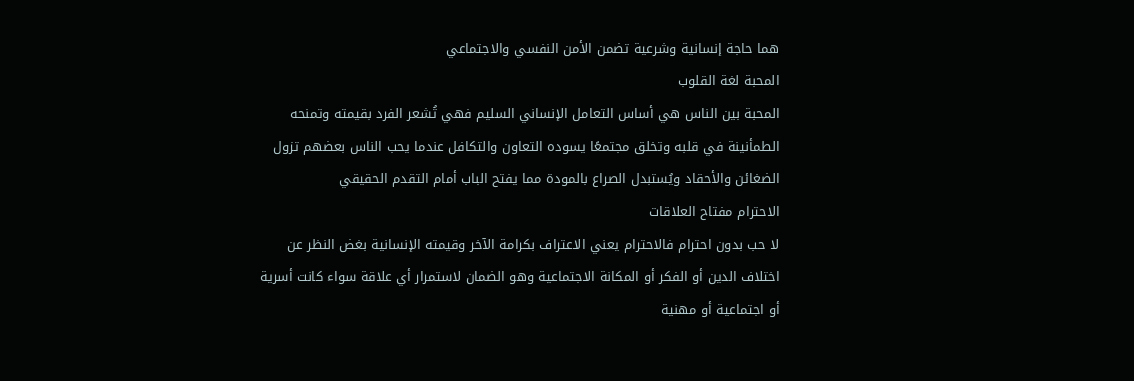هما حاجة إنسانية وشرعية تضمن الأمن النفسي والاجتماعي
المحبة لغة القلوب
المحبة بين الناس هي أساس التعامل الإنساني السليم فهي تُشعر الفرد بقيمته وتمنحه الطمأنينة في قلبه وتخلق مجتمعًا يسوده التعاون والتكافل عندما يحب الناس بعضهم تزول الضغائن والأحقاد ويُستبدل الصراع بالمودة مما يفتح الباب أمام التقدم الحقيقي
الاحترام مفتاح العلاقات
لا حب بدون احترام فالاحترام يعني الاعتراف بكرامة الآخر وقيمته الإنسانية بغض النظر عن اختلاف الدين أو الفكر أو المكانة الاجتماعية وهو الضمان لاستمرار أي علاقة سواء كانت أسرية أو اجتماعية أو مهنية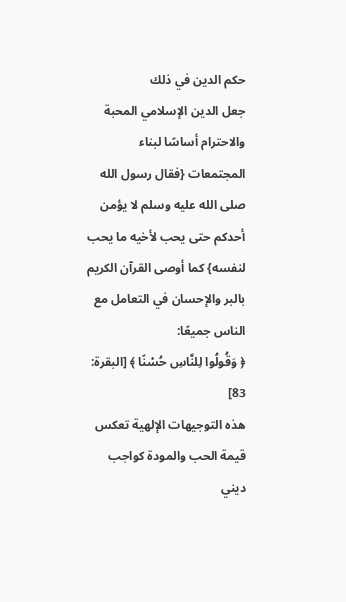حكم الدين في ذلك
جعل الدين الإسلامي المحبة والاحترام أساسًا لبناء المجتمعات {فقال رسول الله صلى الله عليه وسلم لا يؤمن أحدكم حتى يحب لأخيه ما يحب لنفسه} كما أوصى القرآن الكريم بالبر والإحسان في التعامل مع الناس جميعًا:
﴿ وَقُولُوا لِلنَّاسِ حُسْنًا ﴾ [البقرة: 83]
هذه التوجيهات الإلهية تعكس قيمة الحب والمودة كواجب ديني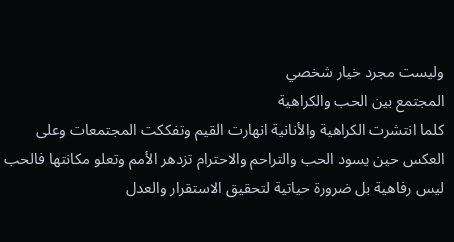وليست مجرد خيار شخصي
المجتمع بين الحب والكراهية
كلما انتشرت الكراهية والأنانية انهارت القيم وتفككت المجتمعات وعلى العكس حين يسود الحب والتراحم والاحترام تزدهر الأمم وتعلو مكانتها فالحب ليس رفاهية بل ضرورة حياتية لتحقيق الاستقرار والعدل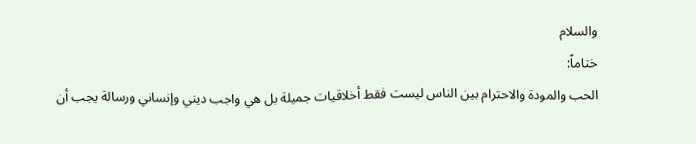والسلام
ختاماً:
الحب والمودة والاحترام بين الناس ليست فقط أخلاقيات جميلة بل هي واجب ديني وإنساني ورسالة يجب أن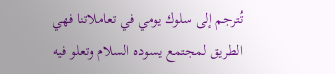تُترجم إلى سلوك يومي في تعاملاتنا فهي الطريق لمجتمع يسوده السلام وتعلو فيه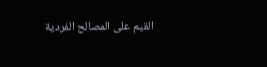القيم على المصالح الفردية